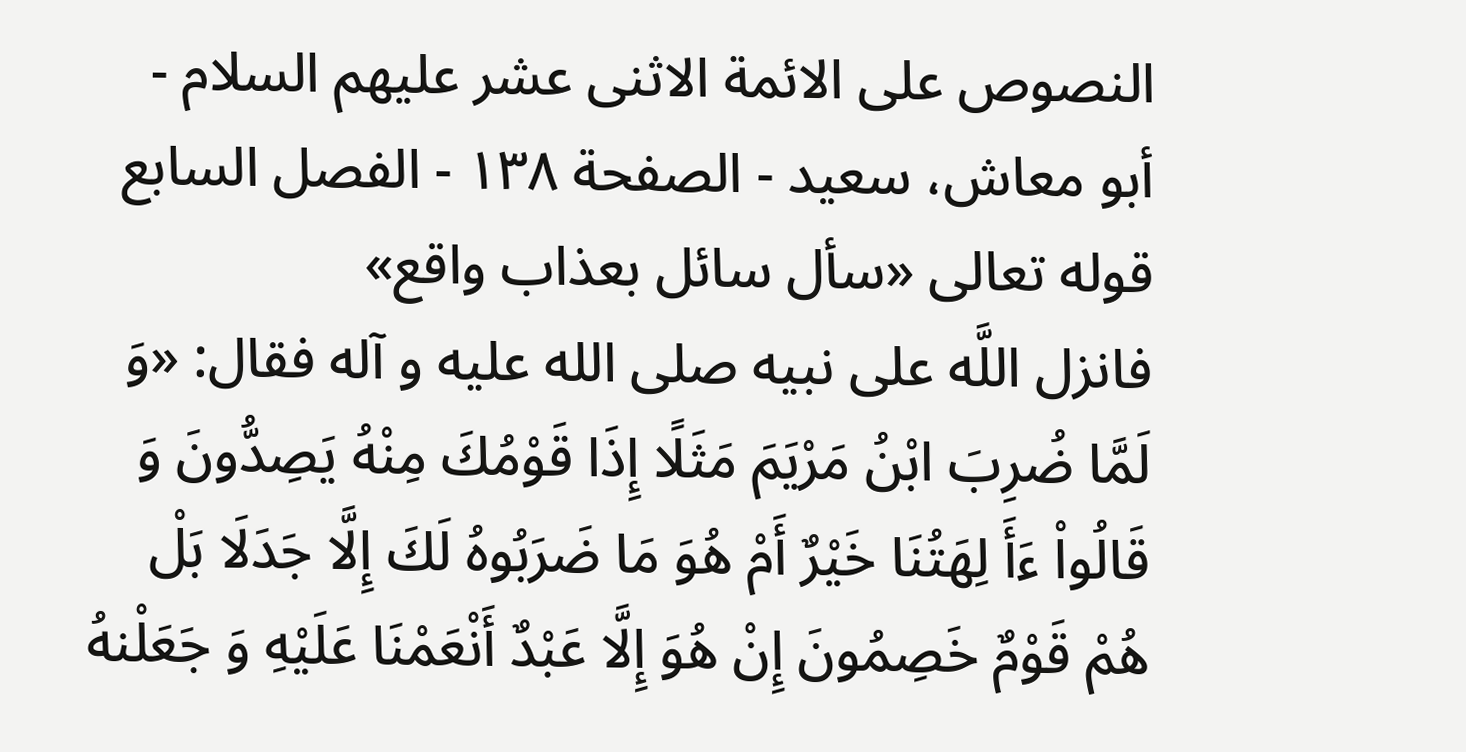النصوص على الائمة الاثنى عشر عليهم السلام - أبو معاش، سعيد - الصفحة ١٣٨ - الفصل السابع قوله تعالى «سأل سائل بعذاب واقع»
فانزل اللَّه على نبيه صلى الله عليه و آله فقال: «وَ لَمَّا ضُرِبَ ابْنُ مَرْيَمَ مَثَلًا إِذَا قَوْمُكَ مِنْهُ يَصِدُّونَ وَ قَالُواْ ءَأَ لِهَتُنَا خَيْرٌ أَمْ هُوَ مَا ضَرَبُوهُ لَكَ إِلَّا جَدَلَا بَلْ هُمْ قَوْمٌ خَصِمُونَ إِنْ هُوَ إِلَّا عَبْدٌ أَنْعَمْنَا عَلَيْهِ وَ جَعَلْنهُ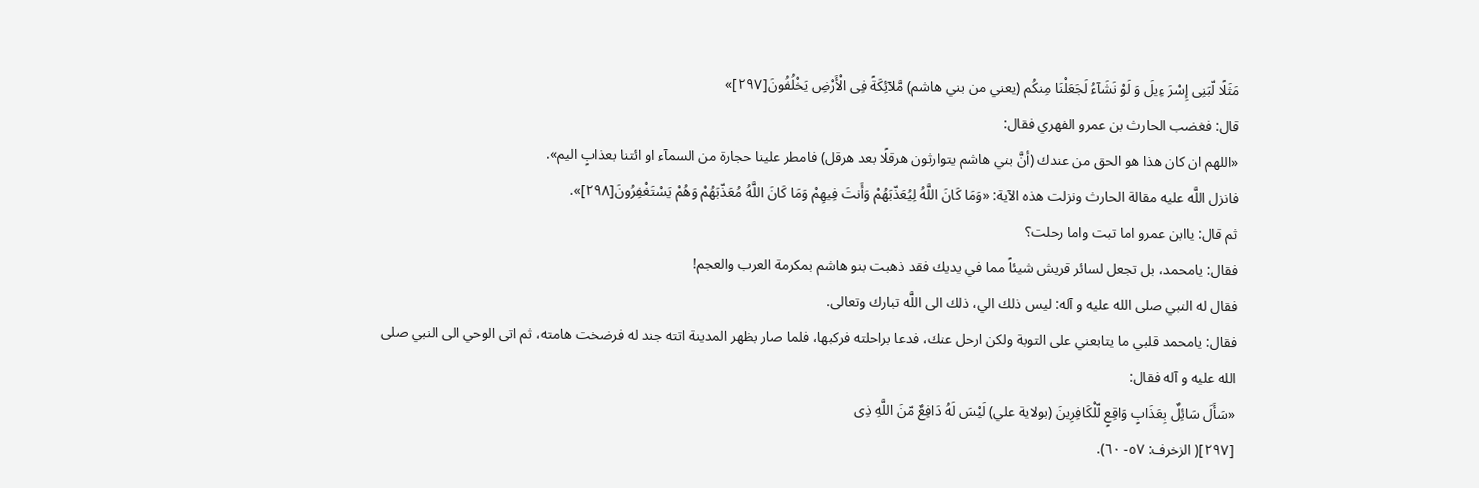مَثَلًا لّبَنِى إِسْرَ ءِيلَ وَ لَوْ نَشَآءُ لَجَعَلْنَا مِنكُم (يعني من بني هاشم) مَّلآئِكَةً فِى الْأَرْضِ يَخْلُفُونَ[٢٩٧]»
قال: فغضب الحارث بن عمرو الفهري فقال:
«اللهم ان كان هذا هو الحق من عندك (أنَّ بني هاشم يتوارثون هرقلًا بعد هرقل) فامطر علينا حجارة من السمآء او ائتنا بعذابٍ اليم».
فانزل اللَّه عليه مقالة الحارث ونزلت هذه الآية: «وَمَا كَانَ اللَّهُ لِيُعَذّبَهُمْ وَأَنتَ فِيهِمْ وَمَا كَانَ اللَّهُ مُعَذّبَهُمْ وَهُمْ يَسْتَغْفِرُونَ[٢٩٨]».
ثم قال: ياابن عمرو اما تبت واما رحلت؟
فقال: يامحمد، بل تجعل لسائر قريش شيئاً مما في يديك فقد ذهبت بنو هاشم بمكرمة العرب والعجم!
فقال له النبي صلى الله عليه و آله: ليس ذلك الي، ذلك الى اللَّه تبارك وتعالى.
فقال: يامحمد قلبي ما يتابعني على التوبة ولكن ارحل عنك، فدعا براحلته فركبها، فلما صار بظهر المدينة اتته جند له فرضخت هامته، ثم اتى الوحي الى النبي صلى الله عليه و آله فقال:
«سَأَلَ سَائِلٌ بِعَذَابٍ وَاقِعٍ لّلْكَافِرِينَ (بولاية علي) لَيْسَ لَهُ دَافِعٌ مّنَ اللَّهِ ذِى
[٢٩٧]( الزخرف: ٥٧- ٦٠).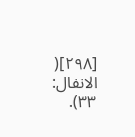[٢٩٨]( الانفال: ٣٣).